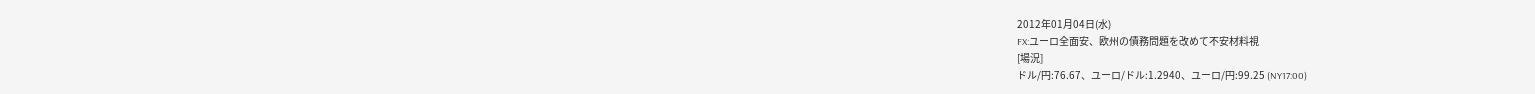2012年01月04日(水)
FX:ユーロ全面安、欧州の債務問題を改めて不安材料視
[場況]
ドル/円:76.67、ユーロ/ドル:1.2940、ユーロ/円:99.25 (NY17:00)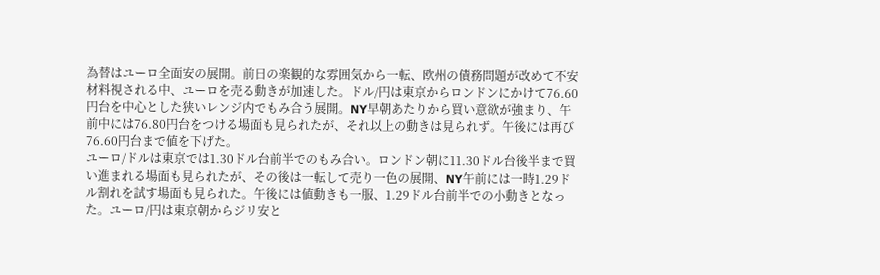為替はユーロ全面安の展開。前日の楽観的な雰囲気から一転、欧州の債務問題が改めて不安材料視される中、ユーロを売る動きが加速した。ドル/円は東京からロンドンにかけて76.60円台を中心とした狭いレンジ内でもみ合う展開。NY早朝あたりから買い意欲が強まり、午前中には76.80円台をつける場面も見られたが、それ以上の動きは見られず。午後には再び76.60円台まで値を下げた。
ユーロ/ドルは東京では1.30ドル台前半でのもみ合い。ロンドン朝に11.30ドル台後半まで買い進まれる場面も見られたが、その後は一転して売り一色の展開、NY午前には一時1.29ドル割れを試す場面も見られた。午後には値動きも一服、1.29ドル台前半での小動きとなった。ユーロ/円は東京朝からジリ安と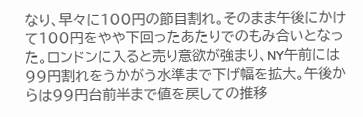なり、早々に100円の節目割れ。そのまま午後にかけて100円をやや下回ったあたりでのもみ合いとなった。ロンドンに入ると売り意欲が強まり、NY午前には99円割れをうかがう水準まで下げ幅を拡大。午後からは99円台前半まで値を戻しての推移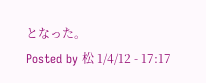となった。
Posted by 松 1/4/12 - 17:17